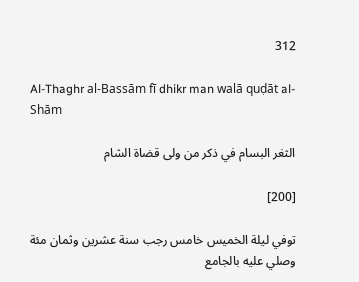312

Al-Thaghr al-Bassām fī dhikr man walā quḍāt al-Shām

الثغر البسام في ذكر من ولى قضاة الشام

[200]

توفي ليلة الخميس خامس رجب سنة عشرين وثمان مئة وصلي عليه بالجامع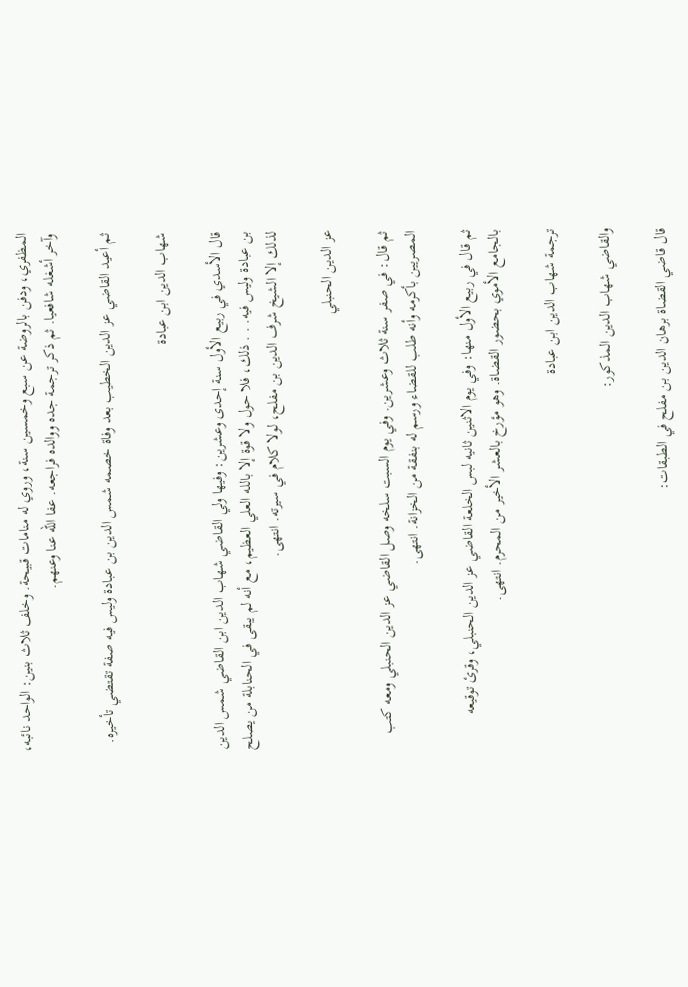المظفري، ودفن بالروضة عن سبع وخمسين سنة، وروي له منامات قبيحة. وخلف ثلاث بنين: الواحد نائبه، وآخر أشغله شافعيا. ثم ذكر ترجمة جده ووالده فراجعه. عفا الله عنا وعنهم.

ثم أعيد القاضي عز الدين الخطيب بعد وفاة خصمه شمس الدين بن عبادة وليس فيه صفة تقتضي تأخيره.

شهاب الدين ابن عبادة

قال الأسدي في ربيع الأول سنة إحدى وعشرين: وفيها ولي القاضي شهاب الدين ابن القاضي شمس الدين بن عبادة وليس فيه. . . ذلك، فلا حول ولا قوة إلا بالله العلي العظيم، مع أنه لم يبقى في الحنابلة من يصلح لذلك إلا الشيخ شرف الدين بن مفلح، لولا كلام في سيرته. انتهى.

عز الدين الحنبلي

ثم قال: في صفر سنة ثلاث وعشرين. وفي يوم السبت سلخه وصل القاضي عز الدين الحنبلي ومعه كتب المصريين بأكرمه وأنه طلب للقضاء ورسم له بنفقة من الخزانة. انتهى.

ثم قال في ربيع الأول منها: وفي يوم الاثنين ثانيه لبس الخلعة القاضي عز الدين الحنبلي، وقرئ توقيعه بالجامع الأموي بحضور القضاة. وهو مؤرخ بالعشر الأخير من المحرم. انتهى.

ترجمة شهاب الدين ابن عبادة

والقاضي شهاب الدين المذكور:

قال قاضي القضاة برهان الدين بن مفلح في الطبقات: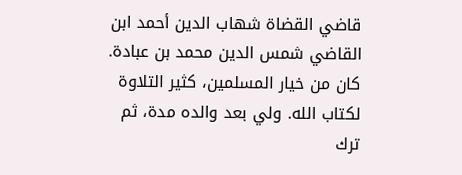قاضي القضاة شهاب الدين أحمد ابن القاضي شمس الدين محمد بن عبادة. كان من خيار المسلمين، كثير التلاوة لكتاب الله. ولي بعد والده مدة، ثم ترك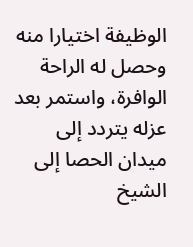الوظيفة اختيارا منه وحصل له الراحة الوافرة، واستمر بعد عزله يتردد إلى ميدان الحصا إلى الشيخ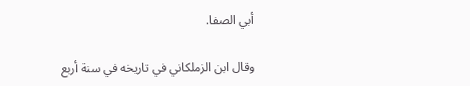أبي الصفا.

وقال ابن الزملكاني في تاريخه في سنة أربع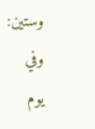وستين: وفي يوم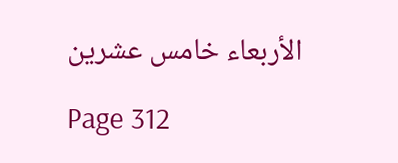الأربعاء خامس عشرين

Page 312